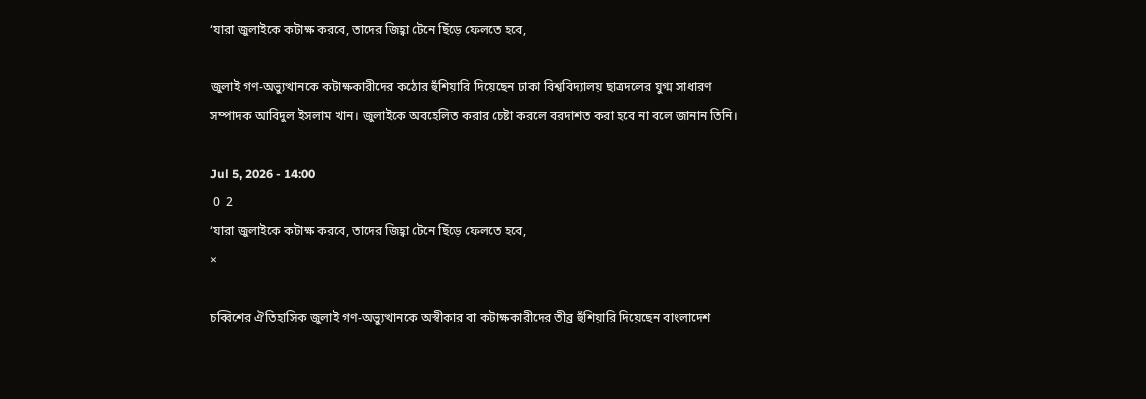‘যারা জুলাইকে কটাক্ষ করবে, তাদের জিহ্বা টেনে ছিঁড়ে ফেলতে হবে,

জুলাই গণ-অভ্যুত্থানকে কটাক্ষকারীদের কঠোর হুঁশিয়ারি দিয়েছেন ঢাকা বিশ্ববিদ্যালয় ছাত্রদলের যুগ্ম সাধারণ সম্পাদক আবিদুল ইসলাম খান। জুলাইকে অবহেলিত করার চেষ্টা করলে বরদাশত করা হবে না বলে জানান তিনি।

Jul 5, 2026 - 14:00
 0  2
‘যারা জুলাইকে কটাক্ষ করবে, তাদের জিহ্বা টেনে ছিঁড়ে ফেলতে হবে,
×

চব্বিশের ঐতিহাসিক জুলাই গণ-অভ্যুত্থানকে অস্বীকার বা কটাক্ষকারীদের তীব্র হুঁশিয়ারি দিয়েছেন বাংলাদেশ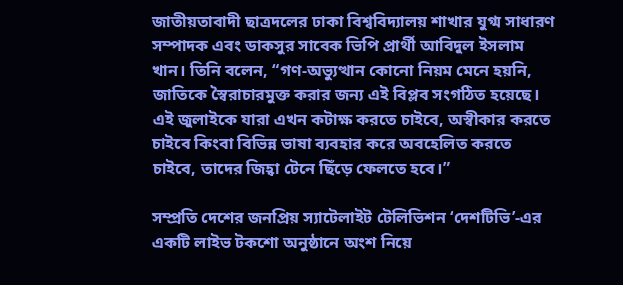জাতীয়তাবাদী ছাত্রদলের ঢাকা বিশ্ববিদ্যালয় শাখার যুগ্ম সাধারণ সম্পাদক এবং ডাকসুর সাবেক ভিপি প্রার্থী আবিদুল ইসলাম খান। তিনি বলেন, “গণ-অভ্যুত্থান কোনো নিয়ম মেনে হয়নি, জাতিকে স্বৈরাচারমুক্ত করার জন্য এই বিপ্লব সংগঠিত হয়েছে। এই জুলাইকে যারা এখন কটাক্ষ করতে চাইবে, অস্বীকার করতে চাইবে কিংবা বিভিন্ন ভাষা ব্যবহার করে অবহেলিত করতে চাইবে, তাদের জিহ্বা টেনে ছিঁড়ে ফেলতে হবে।”

সম্প্রতি দেশের জনপ্রিয় স্যাটেলাইট টেলিভিশন ‘দেশটিভি’-এর একটি লাইভ টকশো অনুষ্ঠানে অংশ নিয়ে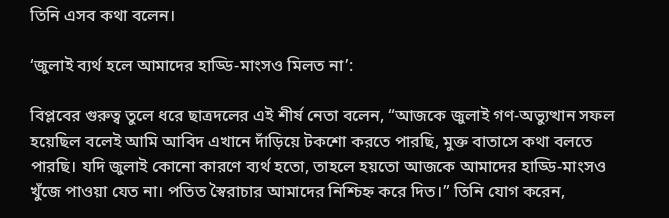তিনি এসব কথা বলেন।

‘জুলাই ব্যর্থ হলে আমাদের হাড্ডি-মাংসও মিলত না’:

বিপ্লবের গুরুত্ব তুলে ধরে ছাত্রদলের এই শীর্ষ নেতা বলেন, “আজকে জুলাই গণ-অভ্যুত্থান সফল হয়েছিল বলেই আমি আবিদ এখানে দাঁড়িয়ে টকশো করতে পারছি, মুক্ত বাতাসে কথা বলতে পারছি। যদি জুলাই কোনো কারণে ব্যর্থ হতো, তাহলে হয়তো আজকে আমাদের হাড্ডি-মাংসও খুঁজে পাওয়া যেত না। পতিত স্বৈরাচার আমাদের নিশ্চিহ্ন করে দিত।” তিনি যোগ করেন,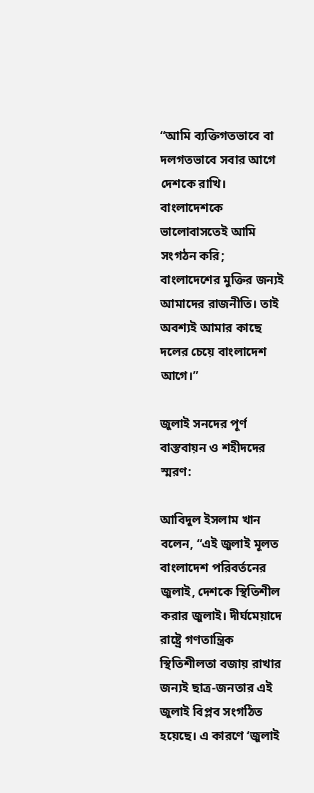“আমি ব্যক্তিগতভাবে বা দলগতভাবে সবার আগে দেশকে রাখি। বাংলাদেশকে ভালোবাসতেই আমি সংগঠন করি; বাংলাদেশের মুক্তির জন্যই আমাদের রাজনীতি। তাই অবশ্যই আমার কাছে দলের চেয়ে বাংলাদেশ আগে।”

জুলাই সনদের পূর্ণ বাস্তবায়ন ও শহীদদের স্মরণ:

আবিদুল ইসলাম খান বলেন, “এই জুলাই মূলত বাংলাদেশ পরিবর্তনের জুলাই, দেশকে স্থিতিশীল করার জুলাই। দীর্ঘমেয়াদে রাষ্ট্রে গণতান্ত্রিক স্থিতিশীলতা বজায় রাখার জন্যই ছাত্র-জনতার এই জুলাই বিপ্লব সংগঠিত হয়েছে। এ কারণে ‘জুলাই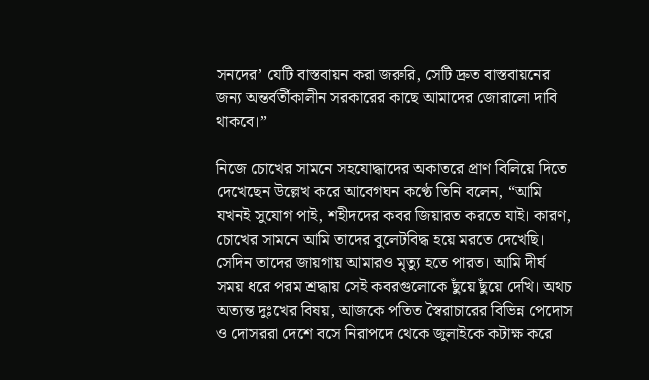সনদের’ যেটি বাস্তবায়ন করা জরুরি, সেটি দ্রুত বাস্তবায়নের জন্য অন্তর্বর্তীকালীন সরকারের কাছে আমাদের জোরালো দাবি থাকবে।”

নিজে চোখের সামনে সহযোদ্ধাদের অকাতরে প্রাণ বিলিয়ে দিতে দেখেছেন উল্লেখ করে আবেগঘন কণ্ঠে তিনি বলেন, “আমি যখনই সুযোগ পাই, শহীদদের কবর জিয়ারত করতে যাই। কারণ, চোখের সামনে আমি তাদের বুলেটবিদ্ধ হয়ে মরতে দেখেছি। সেদিন তাদের জায়গায় আমারও মৃত্যু হতে পারত। আমি দীর্ঘ সময় ধরে পরম শ্রদ্ধায় সেই কবরগুলোকে ছুঁয়ে ছুঁয়ে দেখি। অথচ অত্যন্ত দুঃখের বিষয়, আজকে পতিত স্বৈরাচারের বিভিন্ন পেদোস ও দোসররা দেশে বসে নিরাপদে থেকে জুলাইকে কটাক্ষ করে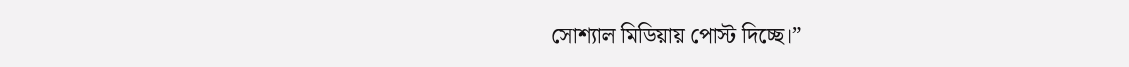সোশ্যাল মিডিয়ায় পোস্ট দিচ্ছে।”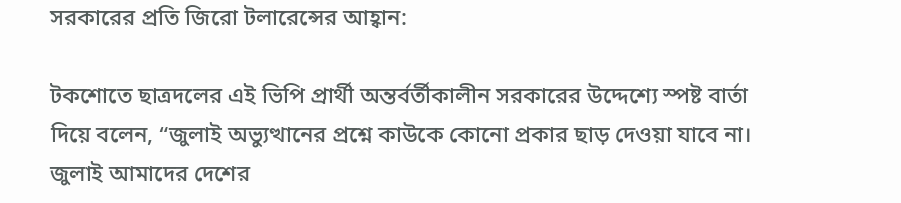সরকারের প্রতি জিরো টলারেন্সের আহ্বান:

টকশোতে ছাত্রদলের এই ভিপি প্রার্থী অন্তর্বর্তীকালীন সরকারের উদ্দেশ্যে স্পষ্ট বার্তা দিয়ে বলেন, “জুলাই অভ্যুত্থানের প্রশ্নে কাউকে কোনো প্রকার ছাড় দেওয়া যাবে না। জুলাই আমাদের দেশের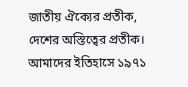জাতীয় ঐক্যের প্রতীক, দেশের অস্তিত্বের প্রতীক। আমাদের ইতিহাসে ১৯৭১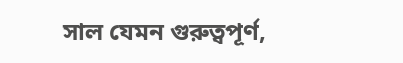সাল যেমন গুরুত্বপূর্ণ,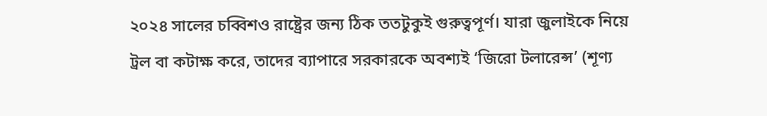২০২৪ সালের চব্বিশও রাষ্ট্রের জন্য ঠিক ততটুকুই গুরুত্বপূর্ণ। যারা জুলাইকে নিয়ে ট্রল বা কটাক্ষ করে, তাদের ব্যাপারে সরকারকে অবশ্যই ‘জিরো টলারেন্স’ (শূণ্য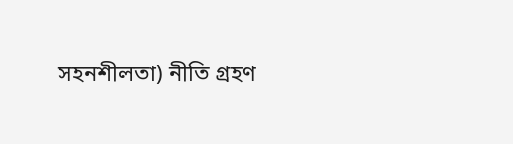সহনশীলতা) নীতি গ্রহণ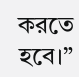করতে হবে।”